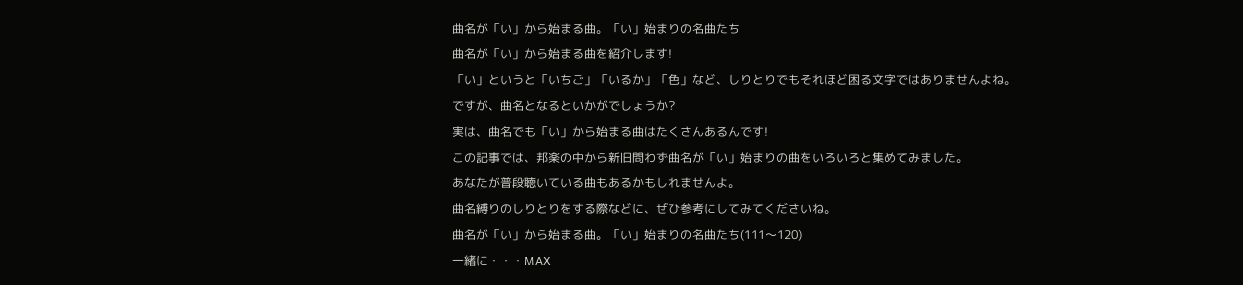曲名が「い」から始まる曲。「い」始まりの名曲たち
曲名が「い」から始まる曲を紹介します!
「い」というと「いちご」「いるか」「色」など、しりとりでもそれほど困る文字ではありませんよね。
ですが、曲名となるといかがでしょうか?
実は、曲名でも「い」から始まる曲はたくさんあるんです!
この記事では、邦楽の中から新旧問わず曲名が「い」始まりの曲をいろいろと集めてみました。
あなたが普段聴いている曲もあるかもしれませんよ。
曲名縛りのしりとりをする際などに、ぜひ参考にしてみてくださいね。
曲名が「い」から始まる曲。「い」始まりの名曲たち(111〜120)
一緒に・・・MAX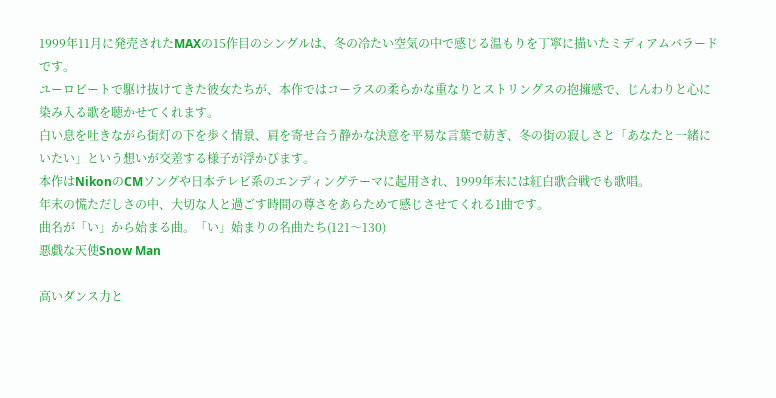1999年11月に発売されたMAXの15作目のシングルは、冬の冷たい空気の中で感じる温もりを丁寧に描いたミディアムバラードです。
ユーロビートで駆け抜けてきた彼女たちが、本作ではコーラスの柔らかな重なりとストリングスの抱擁感で、じんわりと心に染み入る歌を聴かせてくれます。
白い息を吐きながら街灯の下を歩く情景、肩を寄せ合う静かな決意を平易な言葉で紡ぎ、冬の街の寂しさと「あなたと一緒にいたい」という想いが交差する様子が浮かびます。
本作はNikonのCMソングや日本テレビ系のエンディングテーマに起用され、1999年末には紅白歌合戦でも歌唱。
年末の慌ただしさの中、大切な人と過ごす時間の尊さをあらためて感じさせてくれる1曲です。
曲名が「い」から始まる曲。「い」始まりの名曲たち(121〜130)
悪戯な天使Snow Man

高いダンス力と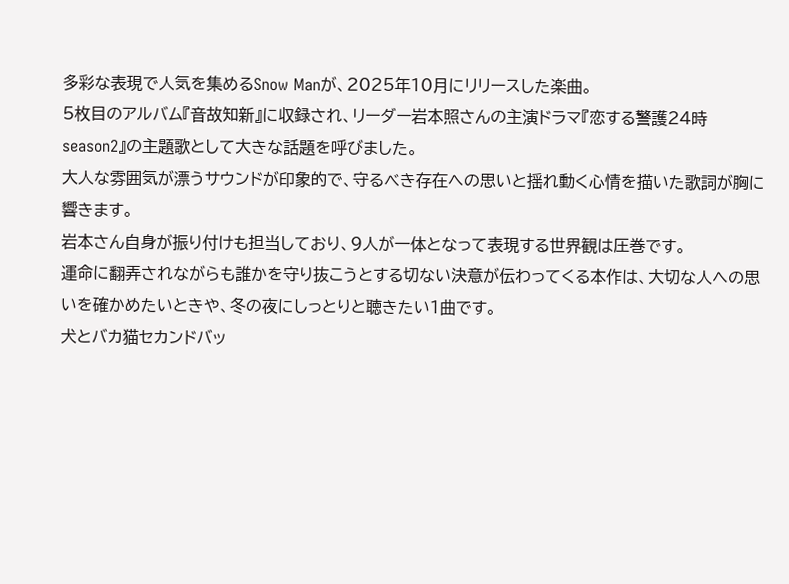多彩な表現で人気を集めるSnow Manが、2025年10月にリリースした楽曲。
5枚目のアルバム『音故知新』に収録され、リーダー岩本照さんの主演ドラマ『恋する警護24時 season2』の主題歌として大きな話題を呼びました。
大人な雰囲気が漂うサウンドが印象的で、守るべき存在への思いと揺れ動く心情を描いた歌詞が胸に響きます。
岩本さん自身が振り付けも担当しており、9人が一体となって表現する世界観は圧巻です。
運命に翻弄されながらも誰かを守り抜こうとする切ない決意が伝わってくる本作は、大切な人への思いを確かめたいときや、冬の夜にしっとりと聴きたい1曲です。
犬とバカ猫セカンドバッ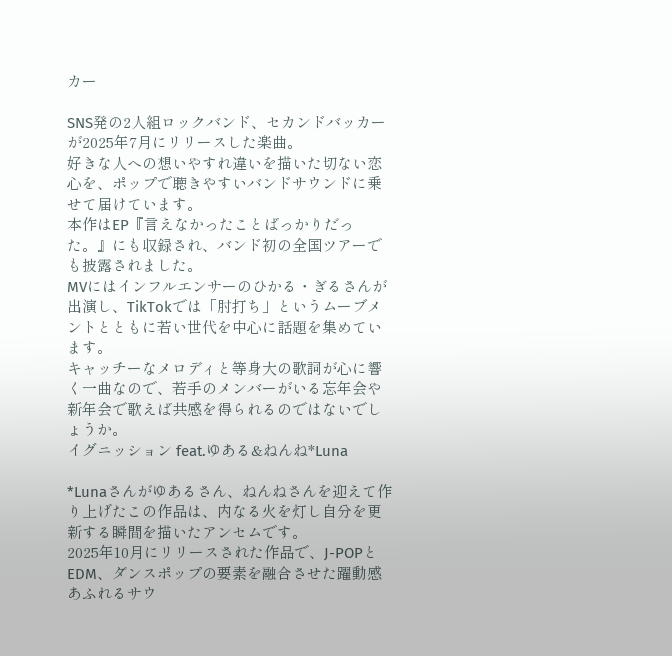カー

SNS発の2人組ロックバンド、セカンドバッカーが2025年7月にリリースした楽曲。
好きな人への想いやすれ違いを描いた切ない恋心を、ポップで聴きやすいバンドサウンドに乗せて届けています。
本作はEP『言えなかったことばっかりだった。』にも収録され、バンド初の全国ツアーでも披露されました。
MVにはインフルエンサーのひかる・ぎるさんが出演し、TikTokでは「肘打ち」というムーブメントとともに若い世代を中心に話題を集めています。
キャッチーなメロディと等身大の歌詞が心に響く一曲なので、若手のメンバーがいる忘年会や新年会で歌えば共感を得られるのではないでしょうか。
イグニッション feat.ゆある&ねんね*Luna

*Lunaさんがゆあるさん、ねんねさんを迎えて作り上げたこの作品は、内なる火を灯し自分を更新する瞬間を描いたアンセムです。
2025年10月にリリースされた作品で、J-POPとEDM、ダンスポップの要素を融合させた躍動感あふれるサウ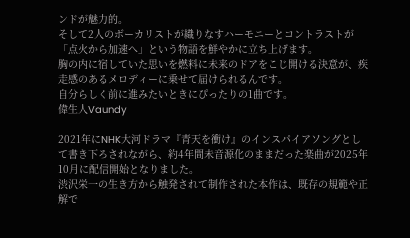ンドが魅力的。
そして2人のボーカリストが織りなすハーモニーとコントラストが「点火から加速へ」という物語を鮮やかに立ち上げます。
胸の内に宿していた思いを燃料に未来のドアをこじ開ける決意が、疾走感のあるメロディーに乗せて届けられるんです。
自分らしく前に進みたいときにぴったりの1曲です。
偉生人Vaundy

2021年にNHK大河ドラマ『青天を衝け』のインスパイアソングとして書き下ろされながら、約4年間未音源化のままだった楽曲が2025年10月に配信開始となりました。
渋沢栄一の生き方から触発されて制作された本作は、既存の規範や正解で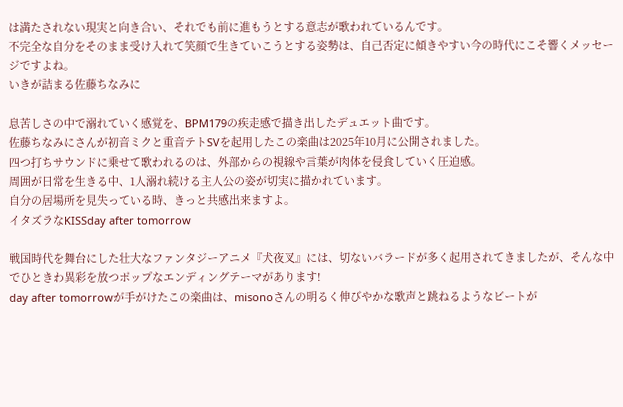は満たされない現実と向き合い、それでも前に進もうとする意志が歌われているんです。
不完全な自分をそのまま受け入れて笑顔で生きていこうとする姿勢は、自己否定に傾きやすい今の時代にこそ響くメッセージですよね。
いきが詰まる佐藤ちなみに

息苦しさの中で溺れていく感覚を、BPM179の疾走感で描き出したデュエット曲です。
佐藤ちなみにさんが初音ミクと重音テトSVを起用したこの楽曲は2025年10月に公開されました。
四つ打ちサウンドに乗せて歌われるのは、外部からの視線や言葉が肉体を侵食していく圧迫感。
周囲が日常を生きる中、1人溺れ続ける主人公の姿が切実に描かれています。
自分の居場所を見失っている時、きっと共感出来ますよ。
イタズラなKISSday after tomorrow

戦国時代を舞台にした壮大なファンタジーアニメ『犬夜叉』には、切ないバラードが多く起用されてきましたが、そんな中でひときわ異彩を放つポップなエンディングテーマがあります!
day after tomorrowが手がけたこの楽曲は、misonoさんの明るく伸びやかな歌声と跳ねるようなビートが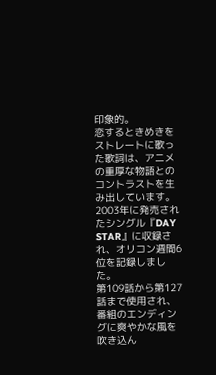印象的。
恋するときめきをストレートに歌った歌詞は、アニメの重厚な物語とのコントラストを生み出しています。
2003年に発売されたシングル『DAY STAR』に収録され、オリコン週間6位を記録しました。
第109話から第127話まで使用され、番組のエンディングに爽やかな風を吹き込ん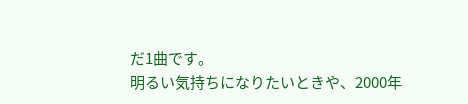だ1曲です。
明るい気持ちになりたいときや、2000年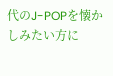代のJ-POPを懐かしみたい方に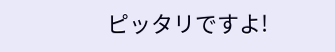ピッタリですよ!